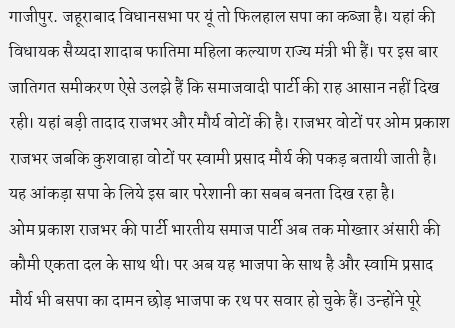गाजीपुर. जहूराबाद विधानसभा पर यूं तो फिलहाल सपा का कब्जा है। यहां की विधायक सैय्यदा शादाब फातिमा महिला कल्याण राज्य मंत्री भी हैं। पर इस बार जातिगत समीकरण ऐसे उलझे हैं कि समाजवादी पार्टी की राह आसान नहीं दिख रही। यहां बड़ी तादाद राजभर और मौर्य वोटों की है। राजभर वोटों पर ओम प्रकाश राजभर जबकि कुशवाहा वोटों पर स्वामी प्रसाद मौर्य की पकड़ बतायी जाती है। यह आंकड़ा सपा के लिये इस बार परेशानी का सबब बनता दिख रहा है।
ओम प्रकाश राजभर की पार्टी भारतीय समाज पार्टी अब तक मोख्तार अंसारी की कौमी एकता दल के साथ थी। पर अब यह भाजपा के साथ है और स्वामि प्रसाद मौर्य भी बसपा का दामन छोड़ भाजपा क रथ पर सवार हो चुके हैं। उन्होंने पूरे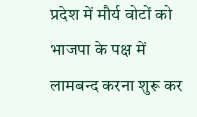प्रदेश में मौर्य वोटों को भाजपा के पक्ष में लामबन्द करना शुरू कर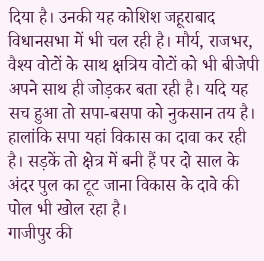दिया है। उनकी यह कोशिश जहूराबाद विधानसभा में भी चल रही है। मौर्य, राजभर, वैश्य वोटों के साथ क्षत्रिय वोटों को भी बीजेपी अपने साथ ही जोड़कर बता रही है। यदि यह सच हुआ तो सपा-बसपा को नुकसान तय है। हालांकि सपा यहां विकास का दावा कर रही है। सड़कें तो क्षेत्र में बनी हैं पर दो साल के अंदर पुल का टूट जाना विकास के दावे की पोल भी खोल रहा है।
गाजीपुर की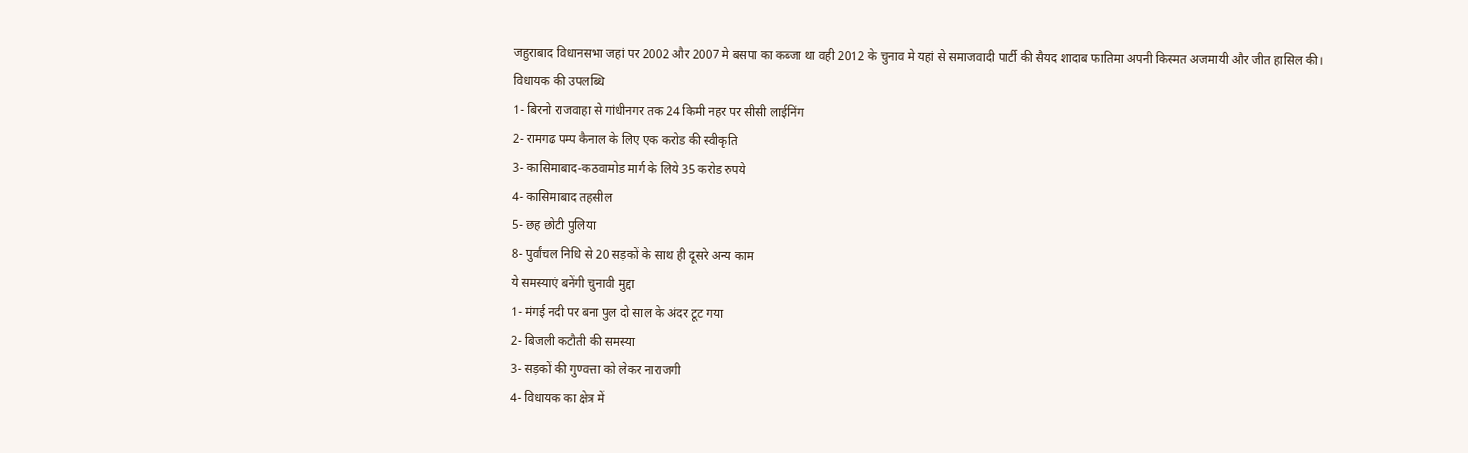जहुराबाद विधानसभा जहां पर 2002 और 2007 मे बसपा का कब्जा था वही 2012 के चुनाव मे यहां से समाजवादी पार्टी की सैयद शादाब फातिमा अपनी किस्मत अजमायी और जीत हासिल की।
विधायक की उपलब्धि
1- बिरनो राजवाहा से गांधीनगर तक 24 किमी नहर पर सीसी लाईनिंग
2- रामगढ पम्प कैनाल के लिए एक करोड की स्वीकृति
3- कासिमाबाद-कठवामोड मार्ग के लिये 35 करोड रुपये
4- कासिमाबाद तहसील
5- छह छोटी पुलिया
8- पुर्वांचल निधि से 20 सड़कों के साथ ही दूसरे अन्य काम
ये समस्याएं बनेंगी चुनावी मुद्दा
1- मंगई नदी पर बना पुल दो साल के अंदर टूट गया
2- बिजली कटौती की समस्या
3- सड़कों की गुण्वत्ता को लेकर नाराजगी
4- विधायक का क्षेत्र में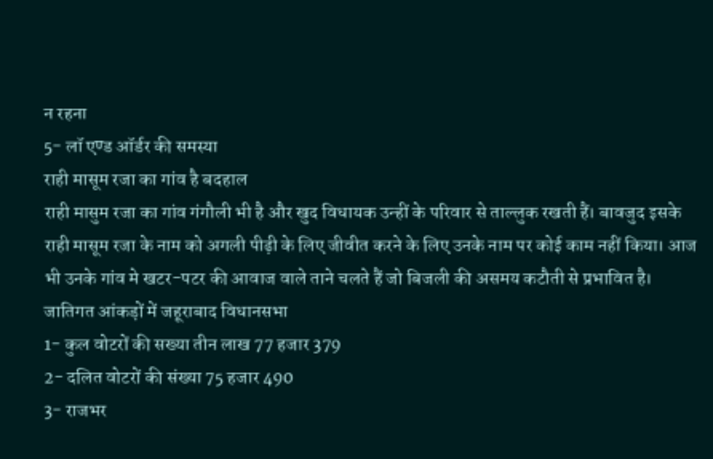न रहना
5- लॉ एण्ड ऑर्डर की समस्या
राही मासूम रजा का गांव है बदहाल
राही मासुम रजा का गांव गंगौली भी है और खुद विधायक उन्हीं के परिवार से ताल्लुक रखती हैं। बावजुद इसके राही मासूम रजा के नाम को अगली पीढ़ी के लिए जीवीत करने के लिए उनके नाम पर कोई काम नहीं किया। आज भी उनके गांव मे खटर-पटर की आवाज वाले ताने चलते हैं जो बिजली की असमय कटौती से प्रभावित है।
जातिगत आंकड़ों में जहूराबाद विधानसभा
1- कुल वोटरों की सख्या तीन लाख 77 हजार 379
2- दलित वोटरों की संख्या 75 हजार 490
3- राजभर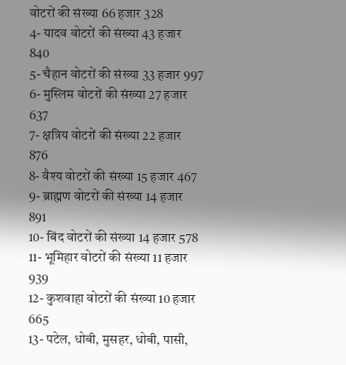वोटरों की संख्या 66 हजार 328
4- यादव वोटरों की संख्या 43 हजार 840
5- चैहान वोटरों की संख्या 33 हजार 997
6- मुस्लिम वोटरों की संख्या 27 हजार 637
7- क्षत्रिय वोटरों की संख्या 22 हजार 876
8- वैश्य वोटरों की संख्या 15 हजार 467
9- ब्राह्मण वोटरों की संख्या 14 हजार 891
10- बिंद वोटरों की संख्या 14 हजार 578
11- भूमिहार वोटरों की संख्या 11 हजार 939
12- कुशवाहा वोटरों की संख्या 10 हजार 665
13- पटेल, धोबी, मुसहर, धोबी, पासी,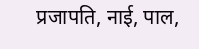प्रजापति, नाई, पाल,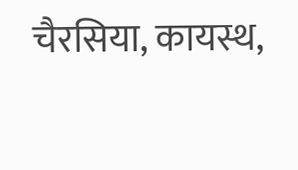चैरसिया, कायस्थ,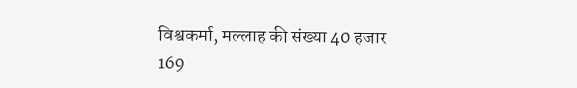विश्वकर्मा, मल्लाह की संख्या 40 हजार 169